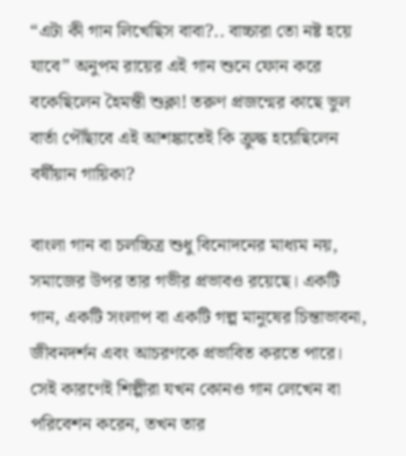“এটা কী গান লিখেছিস বাবা?.. বাচ্চারা তো নষ্ট হয়ে যাবে” অনুপম রায়ের এই গান শুনে ফোন করে বকেছিলেন হৈমন্তী শুক্লা! তরুণ প্রজন্মের কাছে ভুল বার্তা পৌঁছাবে এই আশঙ্কাতেই কি ক্রুদ্ধ হয়েছিলেন বর্ষীয়ান গায়িকা?

বাংলা গান বা চলচ্চিত্র শুধু বিনোদনের মাধ্যম নয়, সমাজের উপর তার গভীর প্রভাবও রয়েছে। একটি গান, একটি সংলাপ বা একটি গল্প মানুষের চিন্তাভাবনা, জীবনদর্শন এবং আচরণকে প্রভাবিত করতে পারে। সেই কারণেই শিল্পীরা যখন কোনও গান লেখেন বা পরিবেশন করেন, তখন তার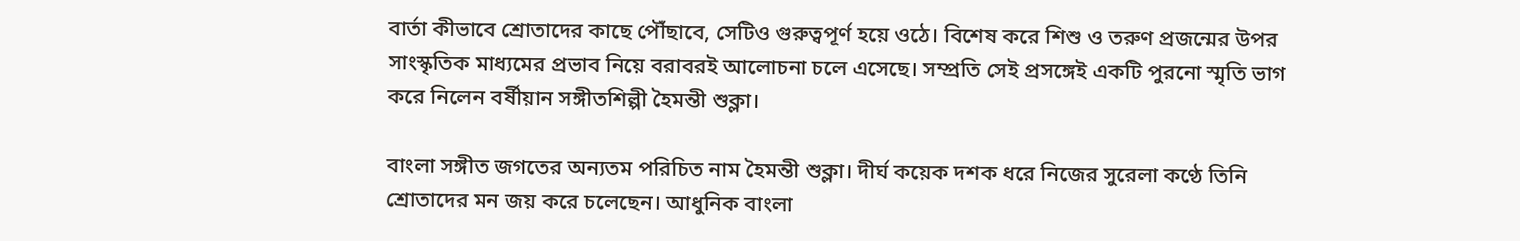বার্তা কীভাবে শ্রোতাদের কাছে পৌঁছাবে, সেটিও গুরুত্বপূর্ণ হয়ে ওঠে। বিশেষ করে শিশু ও তরুণ প্রজন্মের উপর সাংস্কৃতিক মাধ্যমের প্রভাব নিয়ে বরাবরই আলোচনা চলে এসেছে। সম্প্রতি সেই প্রসঙ্গেই একটি পুরনো স্মৃতি ভাগ করে নিলেন বর্ষীয়ান সঙ্গীতশিল্পী হৈমন্তী শুক্লা।

বাংলা সঙ্গীত জগতের অন্যতম পরিচিত নাম হৈমন্তী শুক্লা। দীর্ঘ কয়েক দশক ধরে নিজের সুরেলা কণ্ঠে তিনি শ্রোতাদের মন জয় করে চলেছেন। আধুনিক বাংলা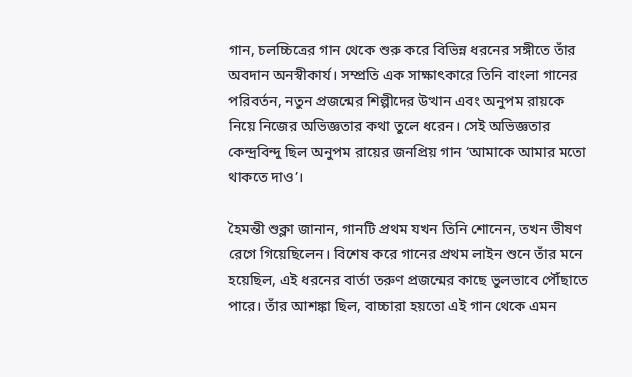গান, চলচ্চিত্রের গান থেকে শুরু করে বিভিন্ন ধরনের সঙ্গীতে তাঁর অবদান অনস্বীকার্য। সম্প্রতি এক সাক্ষাৎকারে তিনি বাংলা গানের পরিবর্তন, নতুন প্রজন্মের শিল্পীদের উত্থান এবং অনুপম রায়কে নিয়ে নিজের অভিজ্ঞতার কথা তুলে ধরেন। সেই অভিজ্ঞতার কেন্দ্রবিন্দু ছিল অনুপম রায়ের জনপ্রিয় গান ‘আমাকে আমার মতো থাকতে দাও’।

হৈমন্তী শুক্লা জানান, গানটি প্রথম যখন তিনি শোনেন, তখন ভীষণ রেগে গিয়েছিলেন। বিশেষ করে গানের প্রথম লাইন শুনে তাঁর মনে হয়েছিল, এই ধরনের বার্তা তরুণ প্রজন্মের কাছে ভুলভাবে পৌঁছাতে পারে। তাঁর আশঙ্কা ছিল, বাচ্চারা হয়তো এই গান থেকে এমন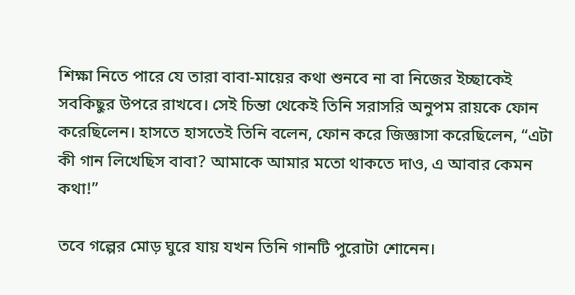শিক্ষা নিতে পারে যে তারা বাবা-মায়ের কথা শুনবে না বা নিজের ইচ্ছাকেই সবকিছুর উপরে রাখবে। সেই চিন্তা থেকেই তিনি সরাসরি অনুপম রায়কে ফোন করেছিলেন। হাসতে হাসতেই তিনি বলেন, ফোন করে জিজ্ঞাসা করেছিলেন, “এটা কী গান লিখেছিস বাবা? আমাকে আমার মতো থাকতে দাও, এ আবার কেমন কথা!”

তবে গল্পের মোড় ঘুরে যায় যখন তিনি গানটি পুরোটা শোনেন।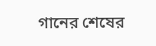গানের শেষের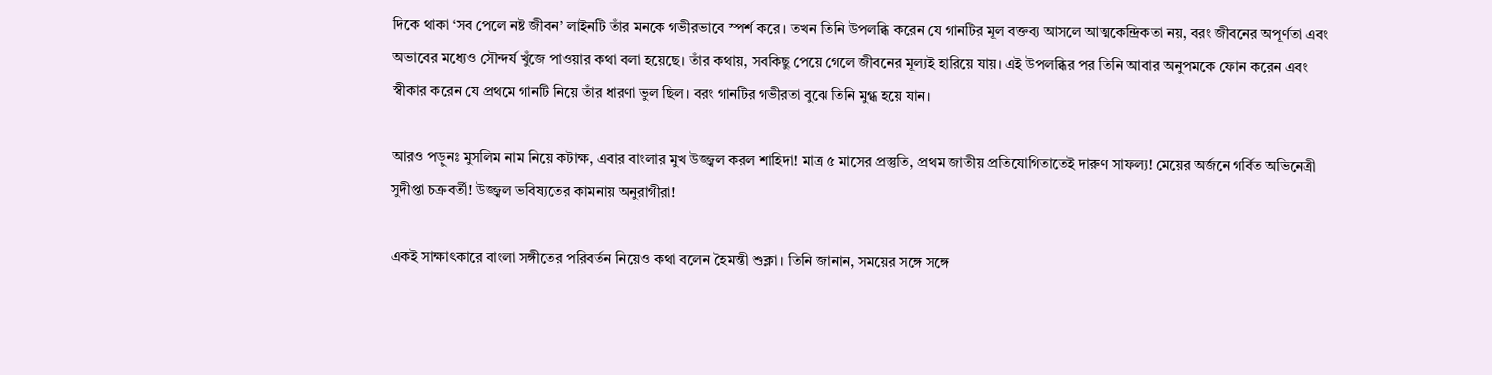দিকে থাকা ‘সব পেলে নষ্ট জীবন’ লাইনটি তাঁর মনকে গভীরভাবে স্পর্শ করে। তখন তিনি উপলব্ধি করেন যে গানটির মূল বক্তব্য আসলে আত্মকেন্দ্রিকতা নয়, বরং জীবনের অপূর্ণতা এবং অভাবের মধ্যেও সৌন্দর্য খুঁজে পাওয়ার কথা বলা হয়েছে। তাঁর কথায়, সবকিছু পেয়ে গেলে জীবনের মূল্যই হারিয়ে যায়। এই উপলব্ধির পর তিনি আবার অনুপমকে ফোন করেন এবং স্বীকার করেন যে প্রথমে গানটি নিয়ে তাঁর ধারণা ভুল ছিল। বরং গানটির গভীরতা বুঝে তিনি মুগ্ধ হয়ে যান।

আরও পড়ুনঃ মুসলিম নাম নিয়ে কটাক্ষ, এবার বাংলার মুখ উজ্জ্বল করল শাহিদা! মাত্র ৫ মাসের প্রস্তুতি, প্রথম জাতীয় প্রতিযোগিতাতেই দারুণ সাফল্য! মেয়ের অর্জনে গর্বিত অভিনেত্রী সুদীপ্তা চক্রবর্তী! উজ্জ্বল ভবিষ্যতের কামনায় অনুরাগীরা!

একই সাক্ষাৎকারে বাংলা সঙ্গীতের পরিবর্তন নিয়েও কথা বলেন হৈমন্তী শুক্লা। তিনি জানান, সময়ের সঙ্গে সঙ্গে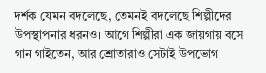দর্শক যেমন বদলেছে, তেমনই বদলেছে শিল্পীদের উপস্থাপনার ধরনও। আগে শিল্পীরা এক জায়গায় বসে গান গাইতেন, আর শ্রোতারাও সেটাই উপভোগ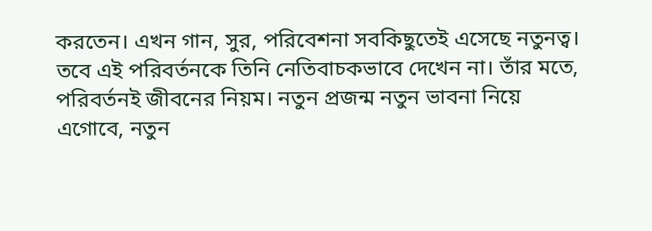করতেন। এখন গান, সুর, পরিবেশনা সবকিছুতেই এসেছে নতুনত্ব। তবে এই পরিবর্তনকে তিনি নেতিবাচকভাবে দেখেন না। তাঁর মতে, পরিবর্তনই জীবনের নিয়ম। নতুন প্রজন্ম নতুন ভাবনা নিয়ে এগোবে, নতুন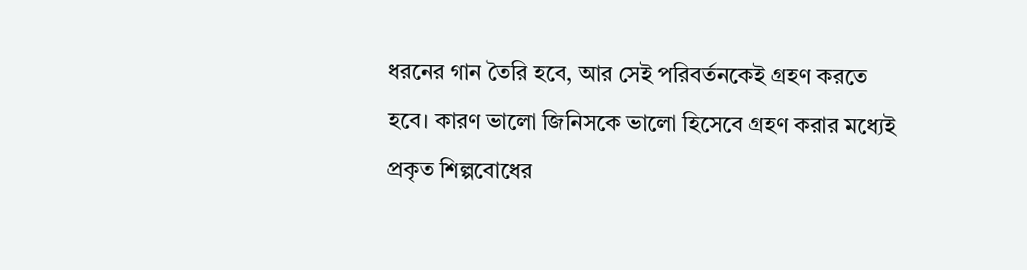ধরনের গান তৈরি হবে, আর সেই পরিবর্তনকেই গ্রহণ করতে হবে। কারণ ভালো জিনিসকে ভালো হিসেবে গ্রহণ করার মধ্যেই প্রকৃত শিল্পবোধের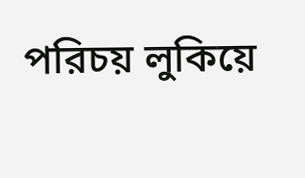পরিচয় লুকিয়ে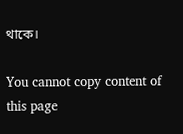থাকে।

You cannot copy content of this page